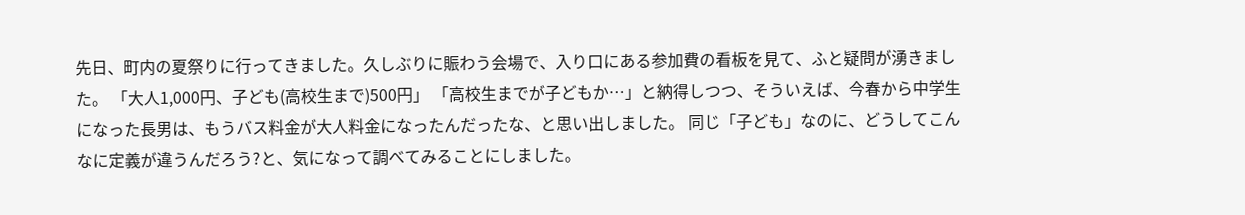先日、町内の夏祭りに行ってきました。久しぶりに賑わう会場で、入り口にある参加費の看板を見て、ふと疑問が湧きました。 「大人1,000円、子ども(高校生まで)500円」 「高校生までが子どもか…」と納得しつつ、そういえば、今春から中学生になった長男は、もうバス料金が大人料金になったんだったな、と思い出しました。 同じ「子ども」なのに、どうしてこんなに定義が違うんだろう?と、気になって調べてみることにしました。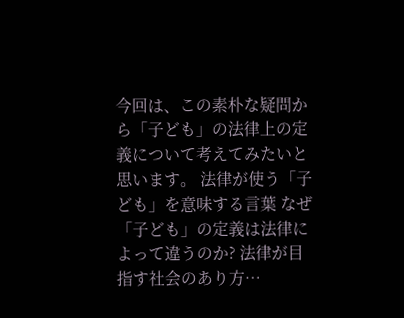今回は、この素朴な疑問から「子ども」の法律上の定義について考えてみたいと思います。 法律が使う「子ども」を意味する言葉 なぜ「子ども」の定義は法律によって違うのか? 法律が目指す社会のあり方…